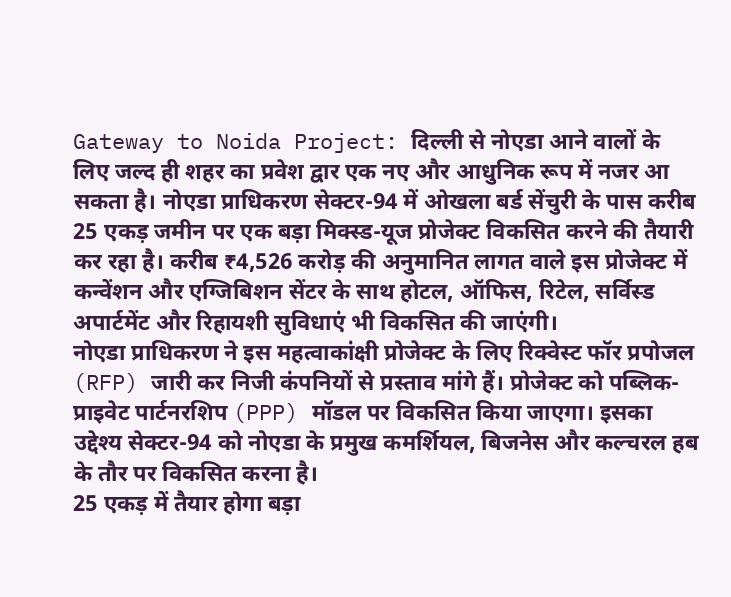Gateway to Noida Project: दिल्ली से नोएडा आने वालों के लिए जल्द ही शहर का प्रवेश द्वार एक नए और आधुनिक रूप में नजर आ सकता है। नोएडा प्राधिकरण सेक्टर-94 में ओखला बर्ड सेंचुरी के पास करीब 25 एकड़ जमीन पर एक बड़ा मिक्स्ड-यूज प्रोजेक्ट विकसित करने की तैयारी कर रहा है। करीब ₹4,526 करोड़ की अनुमानित लागत वाले इस प्रोजेक्ट में कन्वेंशन और एग्जिबिशन सेंटर के साथ होटल, ऑफिस, रिटेल, सर्विस्ड अपार्टमेंट और रिहायशी सुविधाएं भी विकसित की जाएंगी।
नोएडा प्राधिकरण ने इस महत्वाकांक्षी प्रोजेक्ट के लिए रिक्वेस्ट फॉर प्रपोजल (RFP) जारी कर निजी कंपनियों से प्रस्ताव मांगे हैं। प्रोजेक्ट को पब्लिक-प्राइवेट पार्टनरशिप (PPP) मॉडल पर विकसित किया जाएगा। इसका उद्देश्य सेक्टर-94 को नोएडा के प्रमुख कमर्शियल, बिजनेस और कल्चरल हब के तौर पर विकसित करना है।
25 एकड़ में तैयार होगा बड़ा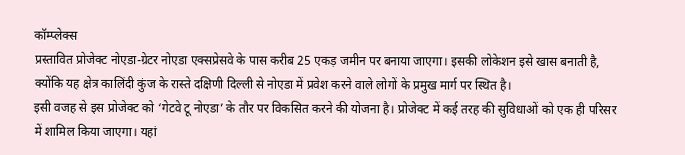कॉम्प्लेक्स
प्रस्तावित प्रोजेक्ट नोएडा-ग्रेटर नोएडा एक्सप्रेसवे के पास करीब 25 एकड़ जमीन पर बनाया जाएगा। इसकी लोकेशन इसे खास बनाती है, क्योंकि यह क्षेत्र कालिंदी कुंज के रास्ते दक्षिणी दिल्ली से नोएडा में प्रवेश करने वाले लोगों के प्रमुख मार्ग पर स्थित है।
इसी वजह से इस प्रोजेक्ट को ‘गेटवे टू नोएडा’ के तौर पर विकसित करने की योजना है। प्रोजेक्ट में कई तरह की सुविधाओं को एक ही परिसर में शामिल किया जाएगा। यहां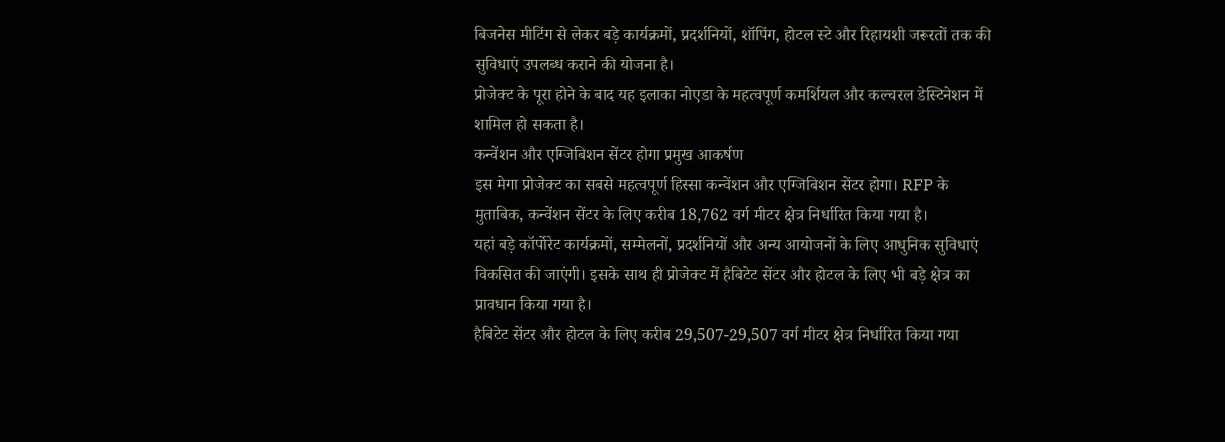बिजनेस मीटिंग से लेकर बड़े कार्यक्रमों, प्रदर्शनियों, शॉपिंग, होटल स्टे और रिहायशी जरूरतों तक की सुविधाएं उपलब्ध कराने की योजना है।
प्रोजेक्ट के पूरा होने के बाद यह इलाका नोएडा के महत्वपूर्ण कमर्शियल और कल्चरल डेस्टिनेशन में शामिल हो सकता है।
कन्वेंशन और एग्जिबिशन सेंटर होगा प्रमुख आकर्षण
इस मेगा प्रोजेक्ट का सबसे महत्वपूर्ण हिस्सा कन्वेंशन और एग्जिबिशन सेंटर होगा। RFP के मुताबिक, कन्वेंशन सेंटर के लिए करीब 18,762 वर्ग मीटर क्षेत्र निर्धारित किया गया है।
यहां बड़े कॉर्पोरेट कार्यक्रमों, सम्मेलनों, प्रदर्शनियों और अन्य आयोजनों के लिए आधुनिक सुविधाएं विकसित की जाएंगी। इसके साथ ही प्रोजेक्ट में हैबिटेट सेंटर और होटल के लिए भी बड़े क्षेत्र का प्रावधान किया गया है।
हैबिटेट सेंटर और होटल के लिए करीब 29,507-29,507 वर्ग मीटर क्षेत्र निर्धारित किया गया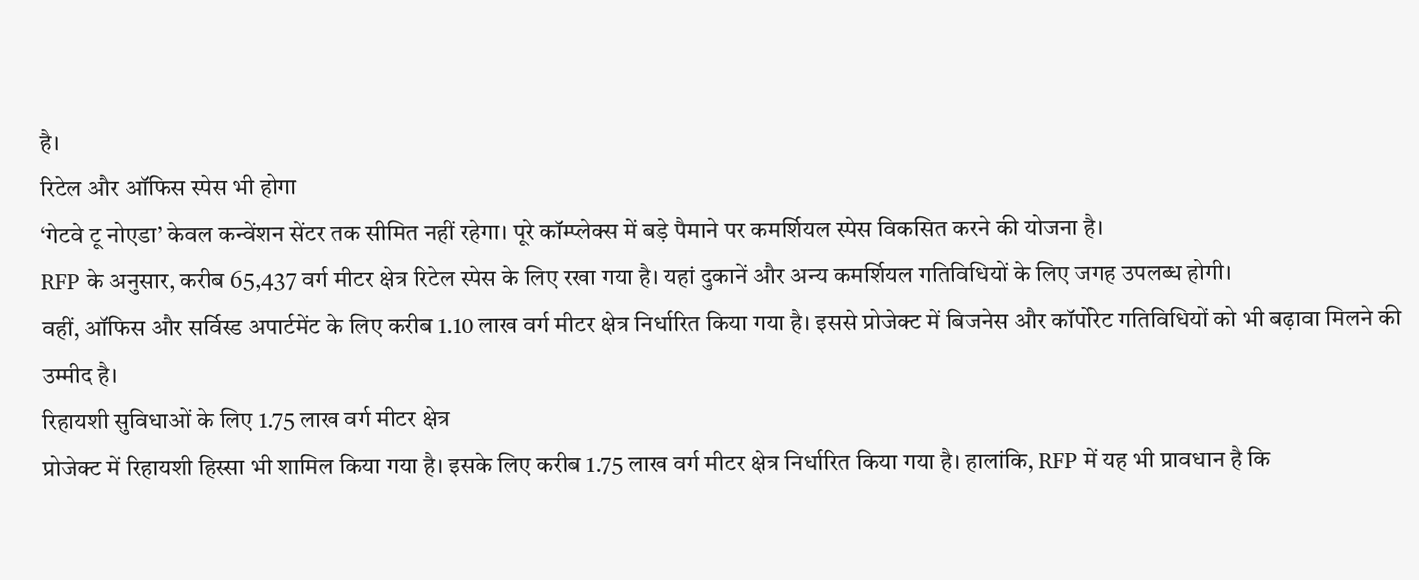है।
रिटेल और ऑफिस स्पेस भी होगा
‘गेटवे टू नोएडा’ केवल कन्वेंशन सेंटर तक सीमित नहीं रहेगा। पूरे कॉम्प्लेक्स में बड़े पैमाने पर कमर्शियल स्पेस विकसित करने की योजना है।
RFP के अनुसार, करीब 65,437 वर्ग मीटर क्षेत्र रिटेल स्पेस के लिए रखा गया है। यहां दुकानें और अन्य कमर्शियल गतिविधियों के लिए जगह उपलब्ध होगी।
वहीं, ऑफिस और सर्विस्ड अपार्टमेंट के लिए करीब 1.10 लाख वर्ग मीटर क्षेत्र निर्धारित किया गया है। इससे प्रोजेक्ट में बिजनेस और कॉर्पोरेट गतिविधियों को भी बढ़ावा मिलने की उम्मीद है।
रिहायशी सुविधाओं के लिए 1.75 लाख वर्ग मीटर क्षेत्र
प्रोजेक्ट में रिहायशी हिस्सा भी शामिल किया गया है। इसके लिए करीब 1.75 लाख वर्ग मीटर क्षेत्र निर्धारित किया गया है। हालांकि, RFP में यह भी प्रावधान है कि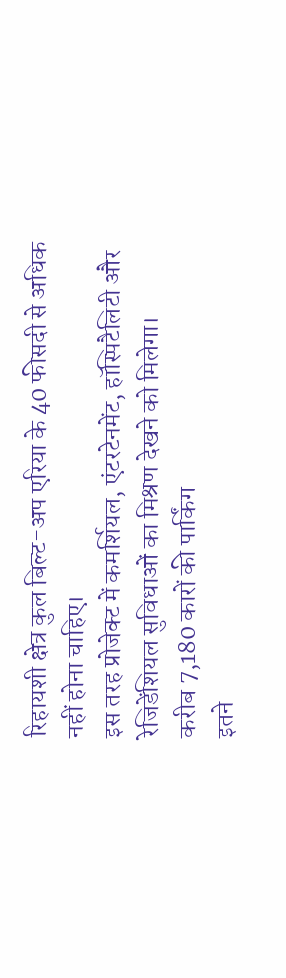रिहायशी क्षेत्र कुल बिल्ट-अप एरिया के 40 फीसदी से अधिक नहीं होना चाहिए।
इस तरह प्रोजेक्ट में कमर्शियल, एंटरटेनमेंट, हॉस्पिटैलिटी और रेजिडेंशियल सुविधाओं का मिश्रण देखने को मिलेगा।
करीब 7,180 कारों की पार्किंग
इतने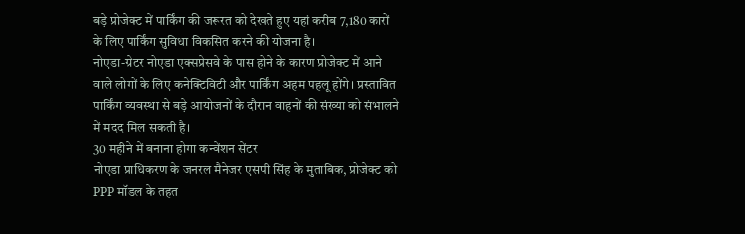बड़े प्रोजेक्ट में पार्किंग की जरूरत को देखते हुए यहां करीब 7,180 कारों के लिए पार्किंग सुविधा विकसित करने की योजना है।
नोएडा-ग्रेटर नोएडा एक्सप्रेसवे के पास होने के कारण प्रोजेक्ट में आने वाले लोगों के लिए कनेक्टिविटी और पार्किंग अहम पहलू होंगे। प्रस्तावित पार्किंग व्यवस्था से बड़े आयोजनों के दौरान वाहनों की संख्या को संभालने में मदद मिल सकती है।
30 महीने में बनाना होगा कन्वेंशन सेंटर
नोएडा प्राधिकरण के जनरल मैनेजर एसपी सिंह के मुताबिक, प्रोजेक्ट को PPP मॉडल के तहत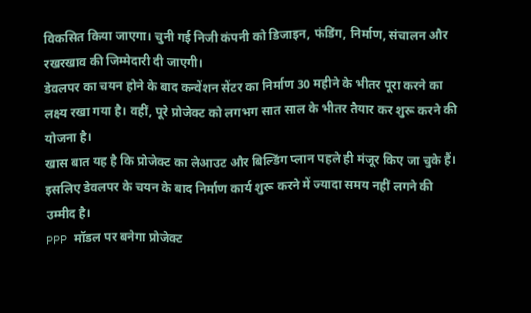विकसित किया जाएगा। चुनी गई निजी कंपनी को डिजाइन, फंडिंग, निर्माण, संचालन और रखरखाव की जिम्मेदारी दी जाएगी।
डेवलपर का चयन होने के बाद कन्वेंशन सेंटर का निर्माण 30 महीने के भीतर पूरा करने का लक्ष्य रखा गया है। वहीं, पूरे प्रोजेक्ट को लगभग सात साल के भीतर तैयार कर शुरू करने की योजना है।
खास बात यह है कि प्रोजेक्ट का लेआउट और बिल्डिंग प्लान पहले ही मंजूर किए जा चुके हैं। इसलिए डेवलपर के चयन के बाद निर्माण कार्य शुरू करने में ज्यादा समय नहीं लगने की उम्मीद है।
PPP मॉडल पर बनेगा प्रोजेक्ट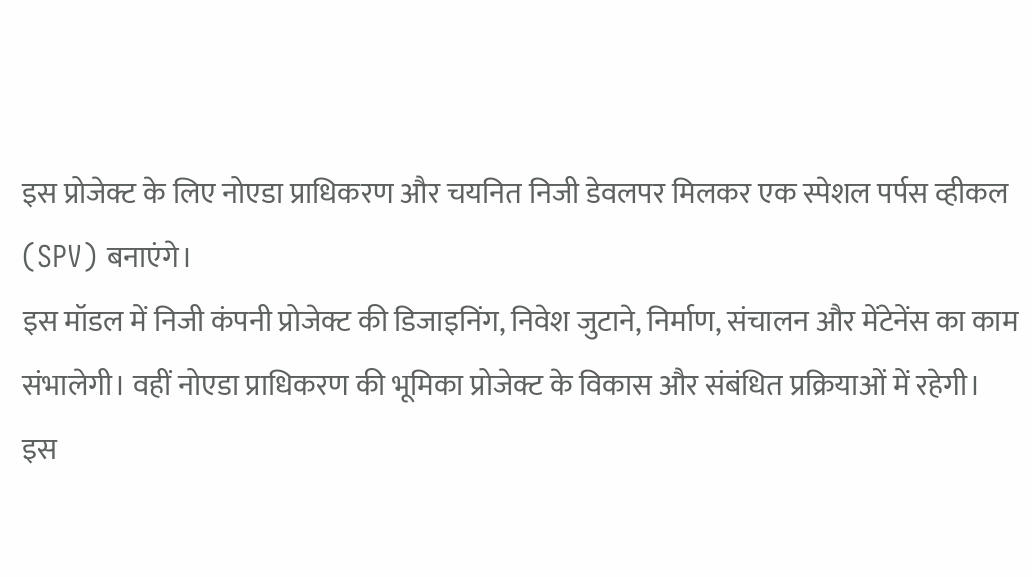इस प्रोजेक्ट के लिए नोएडा प्राधिकरण और चयनित निजी डेवलपर मिलकर एक स्पेशल पर्पस व्हीकल (SPV) बनाएंगे।
इस मॉडल में निजी कंपनी प्रोजेक्ट की डिजाइनिंग, निवेश जुटाने, निर्माण, संचालन और मेंटेनेंस का काम संभालेगी। वहीं नोएडा प्राधिकरण की भूमिका प्रोजेक्ट के विकास और संबंधित प्रक्रियाओं में रहेगी।
इस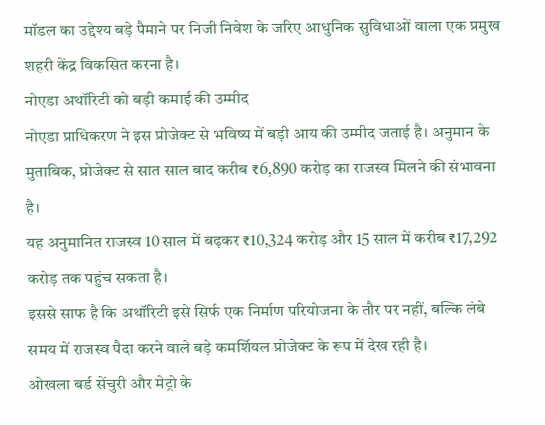मॉडल का उद्देश्य बड़े पैमाने पर निजी निवेश के जरिए आधुनिक सुविधाओं वाला एक प्रमुख शहरी केंद्र विकसित करना है।
नोएडा अथॉरिटी को बड़ी कमाई की उम्मीद
नोएडा प्राधिकरण ने इस प्रोजेक्ट से भविष्य में बड़ी आय की उम्मीद जताई है। अनुमान के मुताबिक, प्रोजेक्ट से सात साल बाद करीब ₹6,890 करोड़ का राजस्व मिलने की संभावना है।
यह अनुमानित राजस्व 10 साल में बढ़कर ₹10,324 करोड़ और 15 साल में करीब ₹17,292 करोड़ तक पहुंच सकता है।
इससे साफ है कि अथॉरिटी इसे सिर्फ एक निर्माण परियोजना के तौर पर नहीं, बल्कि लंबे समय में राजस्व पैदा करने वाले बड़े कमर्शियल प्रोजेक्ट के रूप में देख रही है।
ओखला बर्ड सेंचुरी और मेट्रो के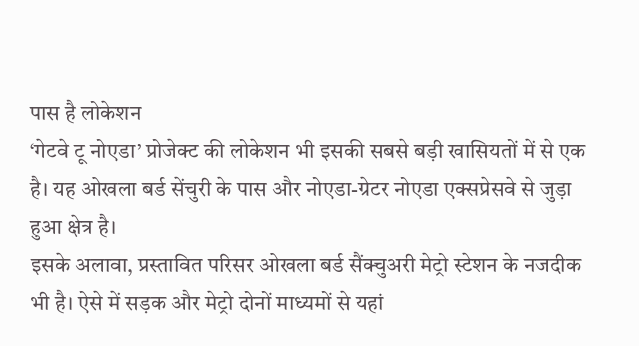पास है लोकेशन
‘गेटवे टू नोएडा’ प्रोजेक्ट की लोकेशन भी इसकी सबसे बड़ी खासियतों में से एक है। यह ओखला बर्ड सेंचुरी के पास और नोएडा-ग्रेटर नोएडा एक्सप्रेसवे से जुड़ा हुआ क्षेत्र है।
इसके अलावा, प्रस्तावित परिसर ओखला बर्ड सैंक्चुअरी मेट्रो स्टेशन के नजदीक भी है। ऐसे में सड़क और मेट्रो दोनों माध्यमों से यहां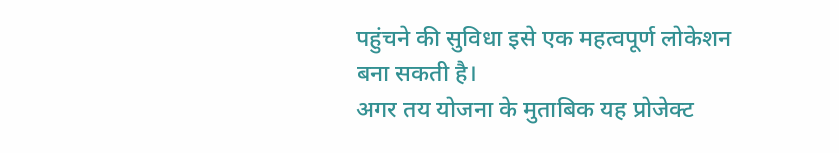पहुंचने की सुविधा इसे एक महत्वपूर्ण लोकेशन बना सकती है।
अगर तय योजना के मुताबिक यह प्रोजेक्ट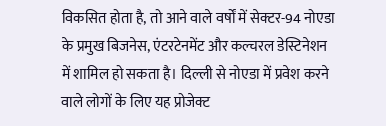विकसित होता है, तो आने वाले वर्षों में सेक्टर-94 नोएडा के प्रमुख बिजनेस, एंटरटेनमेंट और कल्चरल डेस्टिनेशन में शामिल हो सकता है। दिल्ली से नोएडा में प्रवेश करने वाले लोगों के लिए यह प्रोजेक्ट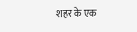शहर के एक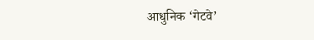आधुनिक ‘गेटवे’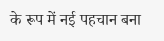के रूप में नई पहचान बना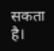सकता है।